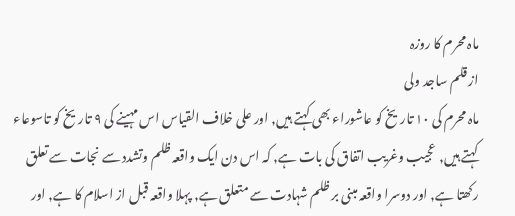ماہ محرم کا روزہ
از قلم ساجد ولی
ماہ محرم کی ۱۰ تاریخ کو عاشوراء بھی کہتے ہیں, اور علی خلاف القیاس اس مہینے کی ۹ تاریخ کو تاسوعاء کہتے ہیں, عجیب وغریب اتفاق کی بات ہے, کہ اس دن ایک واقعہ ظلم وتشدد سے نجات سے تعلق رکھتا ہے, اور دوسرا واقعہ مبنی بر ظلم شہادت سے متعلق ہے, پہلا واقعہ قبل از اسلام کا ہے, اور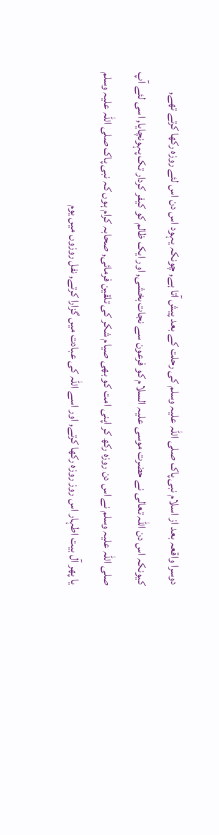دوسرا واقعہ بعد از اسلام نبی پاک صلی اللہ علیہ وسلم کی رحلت کے بعد پیش آتا ہے, چونکہ یہود اس دن اس لئے روزہ رکھا کرتے تھے, کیونکہ اس دن اللہ تعالى نے حضرت موسی علیہ السلام کو فرعون سے نجات بخشی, اور ایک ظالم کو کیفر کردار تک پہونچایا, اسی لئے آپ صلی اللہ علیہ وسلم نے اس دن روزہ رکھ کر اپنی امت کو بھی صیام شکر کی تلقین فرمائی, صحابہ کرام ہوں کہ نبی پاک صلی اللہ علیہ وسلم یا پھر آل بیت اطہار اس روز روزہ رکھا کرتے, اور اسے اللہ کی عبادت میں گزارا کرتے, نفل روزوں میں یوم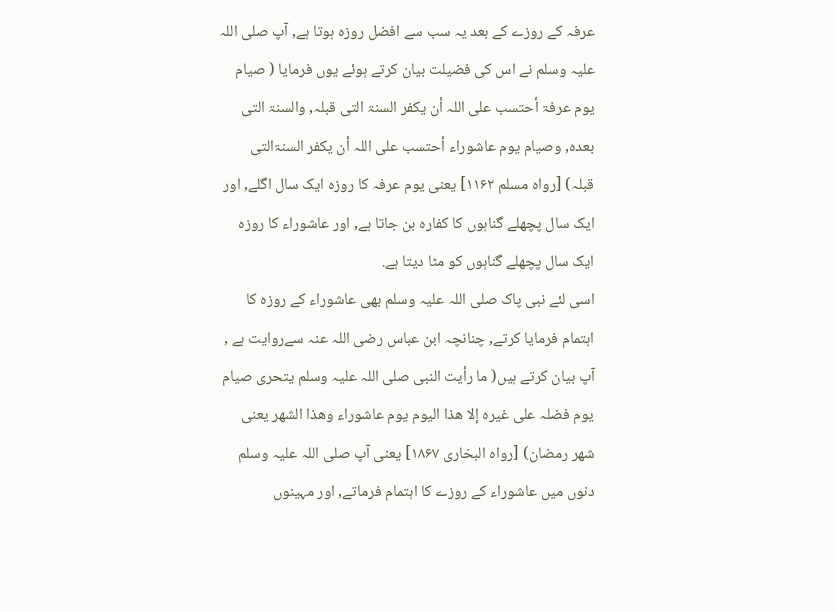عرفہ کے روزے کے بعد یہ سب سے افضل روزہ ہوتا ہے, آپ صلی اللہ علیہ وسلم نے اس کی فضیلت بیان کرتے ہوئے یوں فرمایا ( صیام یوم عرفۃ أحتسب على اللہ أن یکفر السنۃ التی قبلہ, والسنۃ التی بعدہ, وصیام یوم عاشوراء أحتسب على اللہ أن یکفر السنۃالتی قبلہ) [رواہ مسلم ۱۱۶۲] یعنی یوم عرفہ کا روزہ ایک سال اگلے, اور ایک سال پچھلے گناہوں کا کفارہ بن جاتا ہے, اور عاشوراء کا روزہ ایک سال پچھلے گناہوں کو مٹا دیتا ہے.
اسی لئے نبی پاک صلی اللہ علیہ وسلم بھی عاشوراء کے روزہ کا اہتمام فرمایا کرتے, چنانچہ ابن عباس رضی اللہ عنہ سےروایت ہے , آپ بیان کرتے ہیں( ما رأیت النبی صلی اللہ علیہ وسلم یتحری صیام یوم فضلہ على غیرہ إلا ھذا الیوم یوم عاشوراء وھذا الشھر یعنی شھر رمضان) [رواہ البخاری ۱۸۶۷] یعنی آپ صلی اللہ علیہ وسلم دنوں میں عاشوراء کے روزے کا اہتمام فرماتے, اور مہینوں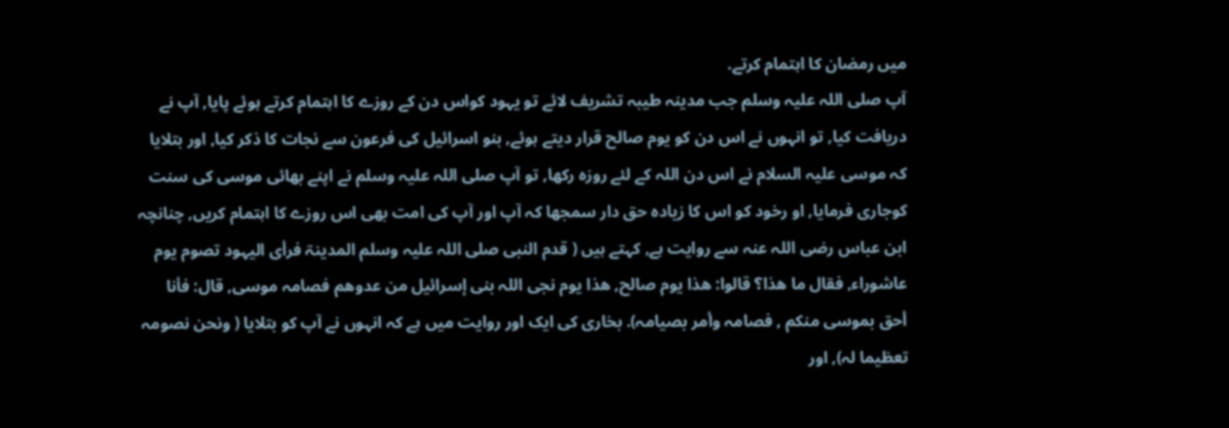میں رمضان کا اہتمام کرتے.
آپ صلی اللہ علیہ وسلم جب مدینہ طیبہ تشریف لائے تو یہود کواس دن کے روزے کا اہتمام کرتے ہوئے پایا, آپ نے دریافت کیا, تو انہوں نے اس دن کو یوم صالح قرار دیتے ہوئے, بنو اسرائیل کی فرعون سے نجات کا ذکر کیا, اور بتلایا کہ موسی علیہ السلام نے اس دن اللہ کے لئے روزہ رکھا, تو آپ صلی اللہ علیہ وسلم نے اپنے بھائی موسی کی سنت کوجاری فرمایا, او رخود کو اس کا زیادہ حق دار سمجھا کہ آپ اور آپ کی امت بھی اس روزے کا اہتمام کریں, چنانچہ ابن عباس رضی اللہ عنہ سے روایت ہے, کہتے ہیں ( قدم النبی صلی اللہ علیہ وسلم المدینۃ فرأی الیہود تصوم یوم عاشوراء, فقال ما ھذا؟ قالوا: ھذا یوم صالح, ھذا یوم نجی اللہ بنی إسرائیل من عدوھم فصامہ موسی, قال: فأنا أحق بموسی منکم , فصامہ وأمر بصیامہ). بخاری کی ایک اور روایت میں ہے کہ انہوں نے آپ کو بتلایا ( ونحن نصومہ تعظیما لہ), اور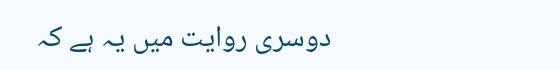دوسری روایت میں یہ ہے کہ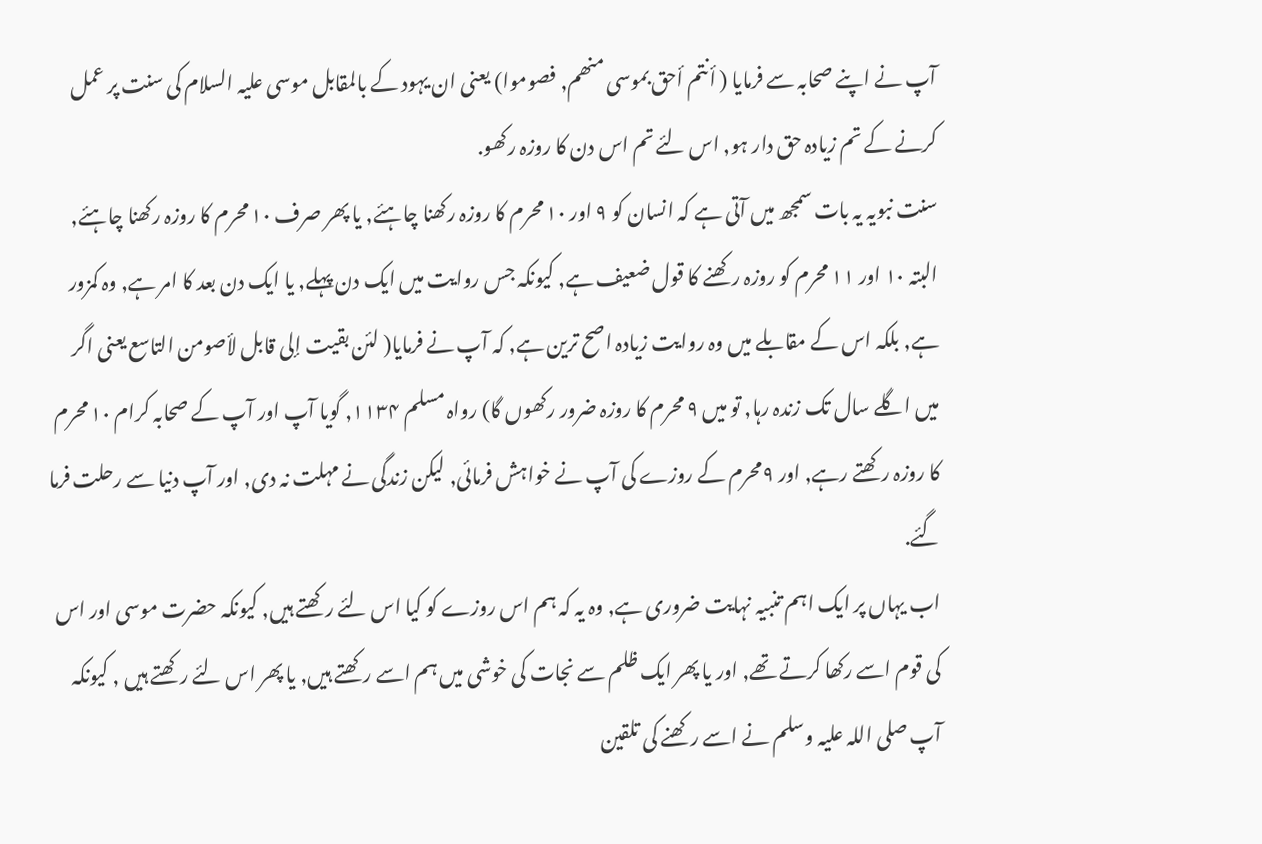آپ نے اپنے صحابہ سے فرمایا ( أنتم أحق بموسی منھم, فصوموا) یعنی ان یہود کے بالمقابل موسی علیہ السلام کی سنت پر عمل کرنے کے تم زیادہ حق دار ہو, اس لئے تم اس دن کا روزہ رکھو.
سنت نبویہ یہ بات سمجھ میں آتی ہے کہ انسان کو ۹ اور ۱۰ محرم کا روزہ رکھنا چاہئے, یا پھر صرف ۱۰ محرم کا روزہ رکھنا چاہئے, البتہ ۱۰ اور ۱۱ محرم کو روزہ رکھنے کا قول ضعیف ہے, کیونکہ جس روایت میں ایک دن پہلے, یا ایک دن بعد کا امر ہے, وہ کمزور ہے, بلکہ اس کے مقابلے میں وہ روایت زیادہ اصح ترین ہے, کہ آپ نے فرمایا( لئن بقیت إلی قابل لأصومن التاسع یعنی اگر میں اگلے سال تک زندہ رہا, تو میں ۹ محرم کا روزہ ضرور رکھوں گا) رواہ مسلم ۱۱۳۴, گویا آپ اور آپ کے صحابہ کرام ۱۰ محرم کا روزہ رکھتے رہے, اور ۹محرم کے روزے کی آپ نے خواہش فرمائی, لیکن زندگی نے مہلت نہ دی, اور آپ دنیا سے رحلت فرما گئے.
اب یہاں پر ایک اہم تنبیہ نہایت ضروری ہے, وہ یہ کہ ہم اس روزے کو کیا اس لئے رکھتے ہیں, کیونکہ حضرت موسی اور اس کی قوم اسے رکھا کرتے تھے, اور یا پھر ایک ظلم سے نجات کی خوشی میں ہم اسے رکھتے ہیں, یا پھر اس لئے رکھتے ہیں , کیونکہ آپ صلی اللہ علیہ وسلم نے اسے رکھنے کی تلقین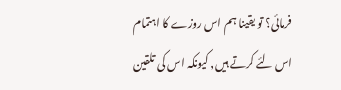فرمائی؟ تو یقینا ہم اس روزے کا اہتمام اس لئے کرتے ہیں, کیونکہ اس کی تلقین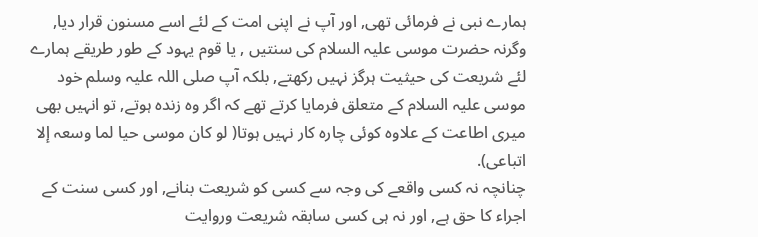ہمارے نبی نے فرمائی تھی, اور آپ نے اپنی امت کے لئے اسے مسنون قرار دیا, وگرنہ حضرت موسی علیہ السلام کی سنتیں , یا قوم یہود کے طور طریقے ہمارے لئے شریعت کی حیثیت ہرگز نہیں رکھتے, بلکہ آپ صلی اللہ علیہ وسلم خود موسی علیہ السلام کے متعلق فرمایا کرتے تھے کہ اگر وہ زندہ ہوتے, تو انہیں بھی میری اطاعت کے علاوہ کوئی چارہ کار نہیں ہوتا( لو کان موسی حیا لما وسعہ إلا اتباعی).
چنانچہ نہ کسی واقعے کی وجہ سے کسی کو شریعت بنانے, اور کسی سنت کے اجراء کا حق ہے, اور نہ ہی کسی سابقہ شریعت وروایت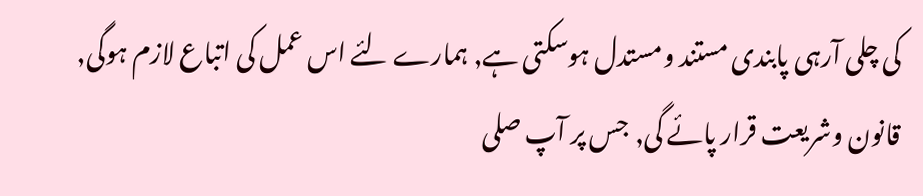کی چلی آرہی پابندی مستند ومستدل ہوسکتی ہے, ہمارے لئے اس عمل کی اتباع لازم ہوگی, قانون وشریعت قرار پائے گی, جس پر آپ صلی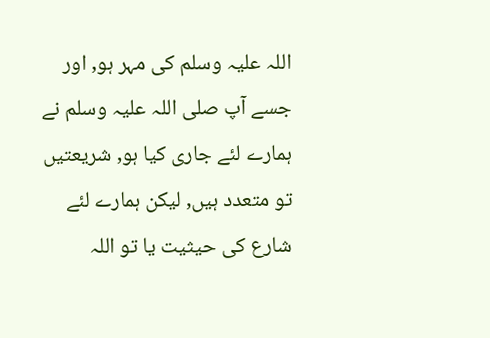اللہ علیہ وسلم کی مہر ہو, اور جسے آپ صلی اللہ علیہ وسلم نے ہمارے لئے جاری کیا ہو, شریعتیں تو متعدد ہیں, لیکن ہمارے لئے شارع کی حیثیت یا تو اللہ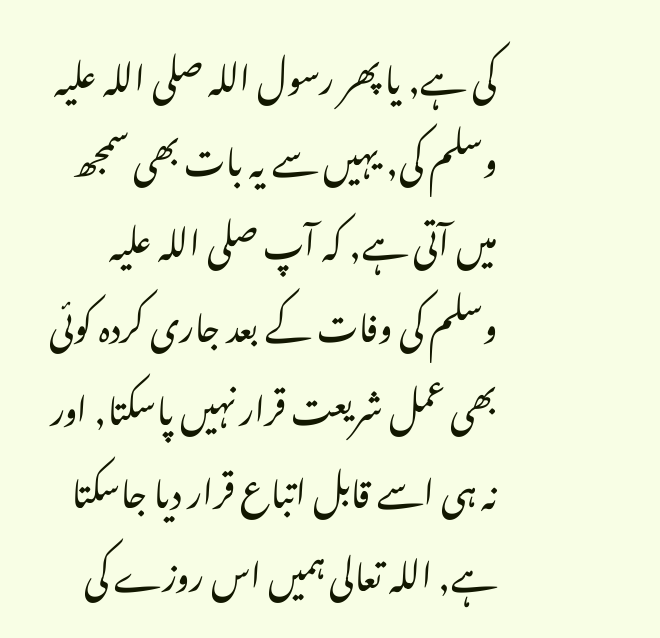کی ہے, یا پھر رسول اللہ صلی اللہ علیہ وسلم کی, یہیں سے یہ بات بھی سمجھ میں آتی ہے, کہ آپ صلی اللہ علیہ وسلم کی وفات کے بعد جاری کردہ کوئی بھی عمل شریعت قرار نہیں پاسکتا, اور نہ ہی اسے قابل اتباع قرار دیا جاسکتا ہے, اللہ تعالى ہمیں اس روزے کی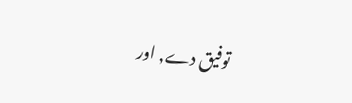توفیق دے, اور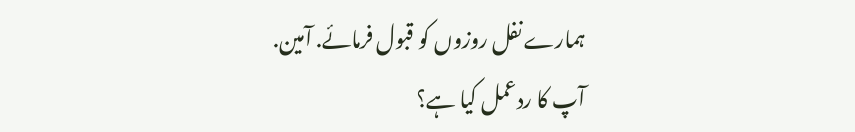ہمارے نفل روزوں کو قبول فرمائے. آمین.
آپ کا ردعمل کیا ہے؟